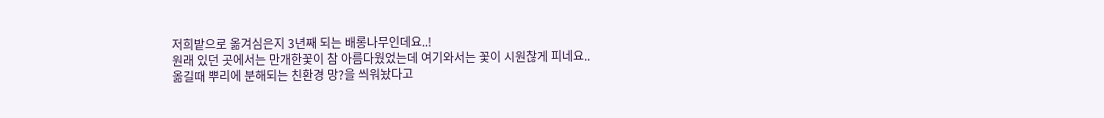저희밭으로 옮겨심은지 3년째 되는 배롱나무인데요..!
원래 있던 곳에서는 만개한꽃이 참 아름다웠었는데 여기와서는 꽃이 시원찮게 피네요..
옮길때 뿌리에 분해되는 친환경 망?을 씌워놨다고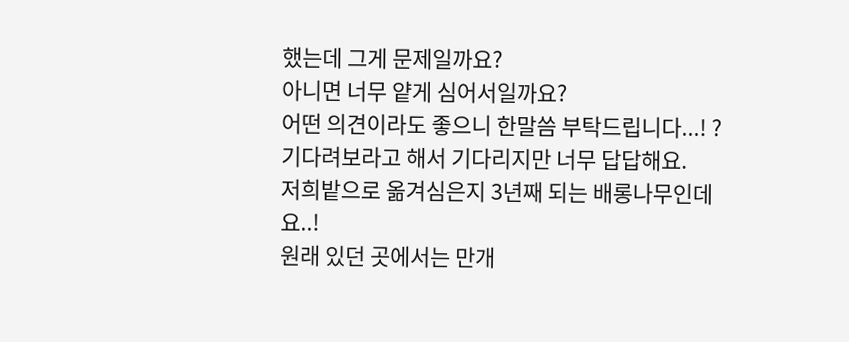했는데 그게 문제일까요?
아니면 너무 얕게 심어서일까요?
어떤 의견이라도 좋으니 한말씀 부탁드립니다...! ?
기다려보라고 해서 기다리지만 너무 답답해요.
저희밭으로 옮겨심은지 3년째 되는 배롱나무인데요..!
원래 있던 곳에서는 만개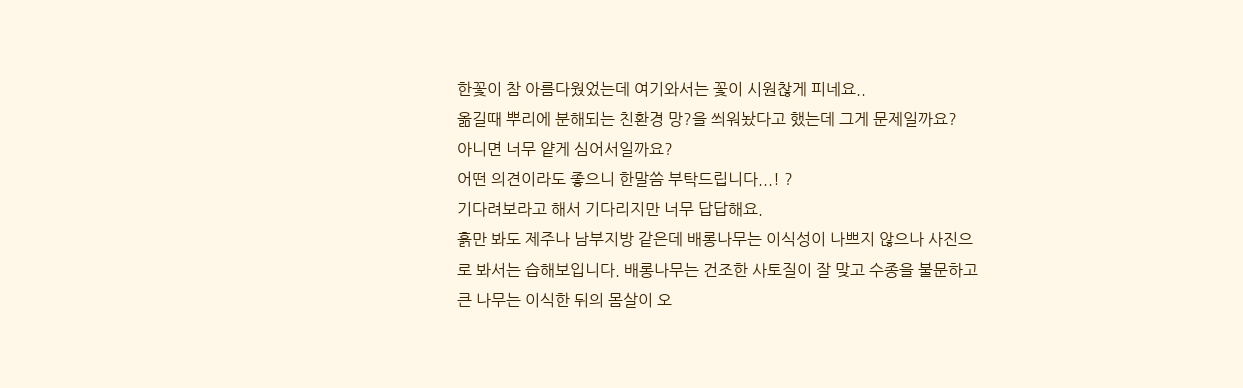한꽃이 참 아름다웠었는데 여기와서는 꽃이 시원찮게 피네요..
옮길때 뿌리에 분해되는 친환경 망?을 씌워놨다고 했는데 그게 문제일까요?
아니면 너무 얕게 심어서일까요?
어떤 의견이라도 좋으니 한말씀 부탁드립니다...! ?
기다려보라고 해서 기다리지만 너무 답답해요.
흙만 봐도 제주나 남부지방 같은데 배롱나무는 이식성이 나쁘지 않으나 사진으로 봐서는 습해보입니다. 배롱나무는 건조한 사토질이 잘 맞고 수종을 불문하고 큰 나무는 이식한 뒤의 몸살이 오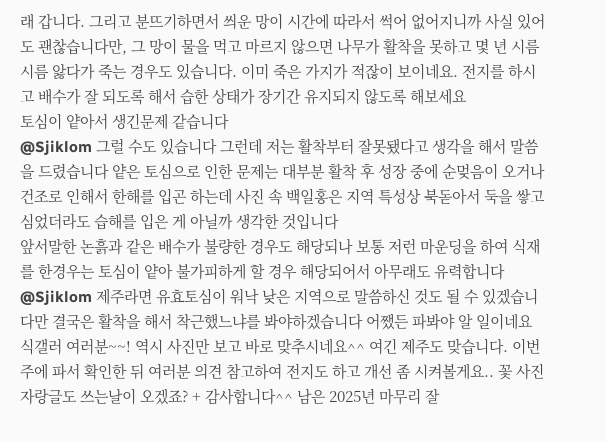래 갑니다. 그리고 분뜨기하면서 씌운 망이 시간에 따라서 썩어 없어지니까 사실 있어도 괜찮습니다만, 그 망이 물을 먹고 마르지 않으면 나무가 활착을 못하고 몇 년 시름시름 앓다가 죽는 경우도 있습니다. 이미 죽은 가지가 적잖이 보이네요. 전지를 하시고 배수가 잘 되도록 해서 습한 상태가 장기간 유지되지 않도록 해보세요
토심이 얕아서 생긴문제 같습니다
@Sjiklom 그럴 수도 있습니다 그런데 저는 활착부터 잘못됐다고 생각을 해서 말씀을 드렸습니다 얕은 토심으로 인한 문제는 대부분 활착 후 성장 중에 순멎음이 오거나 건조로 인해서 한해를 입곤 하는데 사진 속 백일홍은 지역 특성상 북돋아서 둑을 쌓고 심었더라도 습해를 입은 게 아닐까 생각한 것입니다
앞서말한 논흙과 같은 배수가 불량한 경우도 해당되나 보통 저런 마운딩을 하여 식재를 한경우는 토심이 얕아 불가피하게 할 경우 해당되어서 아무래도 유력합니다
@Sjiklom 제주라면 유효토심이 워낙 낮은 지역으로 말씀하신 것도 될 수 있겠습니다만 결국은 활착을 해서 착근했느냐를 봐야하겠습니다 어쨌든 파봐야 알 일이네요
식갤러 여러분~~! 역시 사진만 보고 바로 맞추시네요^^ 여긴 제주도 맞습니다. 이번주에 파서 확인한 뒤 여러분 의견 참고하여 전지도 하고 개선 좀 시켜볼게요.. 꽃 사진 자랑글도 쓰는날이 오겠죠? + 감사합니다^^ 남은 2025년 마무리 잘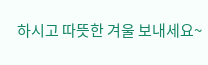하시고 따뜻한 겨울 보내세요~